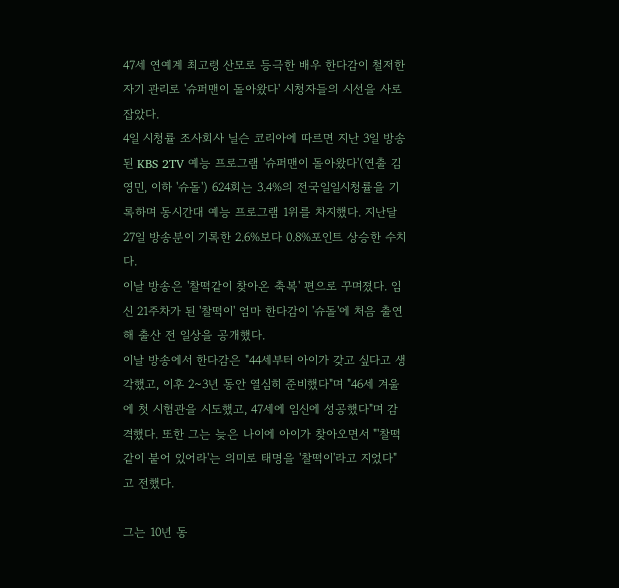47세 연예계 최고령 산모로 등극한 배우 한다감이 철저한 자기 관리로 '슈퍼맨이 돌아왔다' 시청자들의 시선을 사로잡았다.
4일 시청률 조사회사 닐슨 코리아에 따르면 지난 3일 방송된 KBS 2TV 예능 프로그램 '슈퍼맨이 돌아왔다'(연출 김영민, 이하 '슈돌') 624회는 3.4%의 전국일일시청률을 기록하며 동시간대 예능 프로그램 1위를 차지했다. 지난달 27일 방송분이 기록한 2.6%보다 0.8%포인트 상승한 수치다.
이날 방송은 '찰떡같이 찾아온 축복' 편으로 꾸며졌다. 임신 21주차가 된 '찰떡이' 엄마 한다감이 '슈돌'에 처음 출연해 출산 전 일상을 공개했다.
이날 방송에서 한다감은 "44세부터 아이가 갖고 싶다고 생각했고, 이후 2~3년 동안 열심히 준비했다"며 "46세 겨울에 첫 시험관을 시도했고, 47세에 임신에 성공했다"며 감격했다. 또한 그는 늦은 나이에 아이가 찾아오면서 "'찰떡같이 붙어 있어라'는 의미로 태명을 '찰떡이'라고 지었다"고 전했다.

그는 10년 동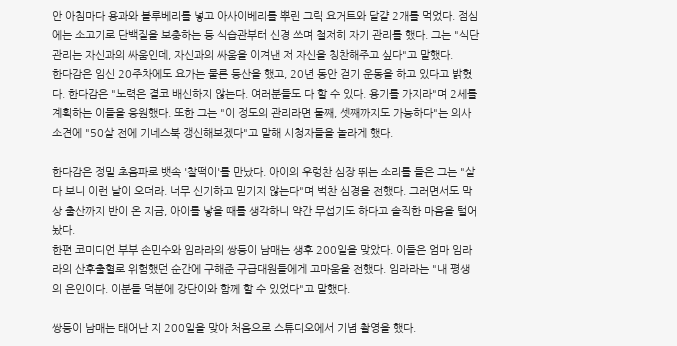안 아침마다 용과와 블루베리를 넣고 아사이베리를 뿌린 그릭 요거트와 달걀 2개를 먹었다. 점심에는 소고기로 단백질을 보충하는 등 식습관부터 신경 쓰며 철저히 자기 관리를 했다. 그는 "식단 관리는 자신과의 싸움인데, 자신과의 싸움을 이겨낸 저 자신을 칭찬해주고 싶다"고 말했다.
한다감은 임신 20주차에도 요가는 물론 등산을 했고, 20년 동안 걷기 운동을 하고 있다고 밝혔다. 한다감은 "노력은 결코 배신하지 않는다. 여러분들도 다 할 수 있다. 용기를 가지라"며 2세를 계획하는 이들을 응원했다. 또한 그는 "이 정도의 관리라면 둘째, 셋째까지도 가능하다"는 의사 소견에 "50살 전에 기네스북 갱신해보겠다"고 말해 시청자들을 놀라게 했다.

한다감은 정밀 초음파로 뱃속 '찰떡이'를 만났다. 아이의 우렁찬 심장 뛰는 소리를 들은 그는 "살다 보니 이런 날이 오더라. 너무 신기하고 믿기지 않는다"며 벅찬 심경을 전했다. 그러면서도 막상 출산까지 반이 온 지금, 아이를 낳을 때를 생각하니 약간 무섭기도 하다고 솔직한 마음을 털어놨다.
한편 코미디언 부부 손민수와 임라라의 쌍둥이 남매는 생후 200일을 맞았다. 이들은 엄마 임라라의 산후출혈로 위험했던 순간에 구해준 구급대원들에게 고마움을 전했다. 임라라는 "내 평생의 은인이다. 이분들 덕분에 강단이와 함께 할 수 있었다"고 말했다.

쌍둥이 남매는 태어난 지 200일을 맞아 처음으로 스튜디오에서 기념 촬영을 했다.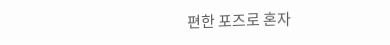편한 포즈로 혼자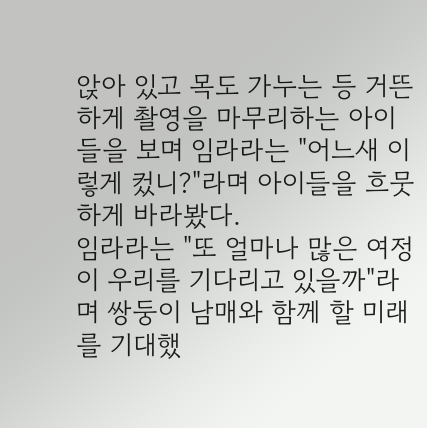앉아 있고 목도 가누는 등 거뜬하게 촬영을 마무리하는 아이들을 보며 임라라는 "어느새 이렇게 컸니?"라며 아이들을 흐뭇하게 바라봤다.
임라라는 "또 얼마나 많은 여정이 우리를 기다리고 있을까"라며 쌍둥이 남매와 함께 할 미래를 기대했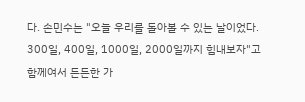다. 손민수는 "오늘 우리를 돌아볼 수 있는 날이었다. 300일, 400일, 1000일, 2000일까지 힘내보자"고 함께여서 든든한 가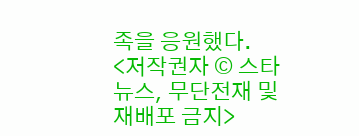족을 응원했다.
<저작권자 © 스타뉴스, 무단전재 및 재배포 금지>